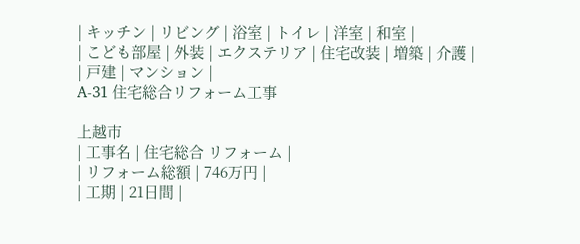| キッチン | リビング | 浴室 | トイレ | 洋室 | 和室 |
| こども部屋 | 外装 | エクステリア | 住宅改装 | 増築 | 介護 |
| 戸建 | マンション |
A-31 住宅総合リフォーム工事

上越市
| 工事名 | 住宅総合 リフォーム |
| リフォーム総額 | 746万円 |
| 工期 | 21日間 |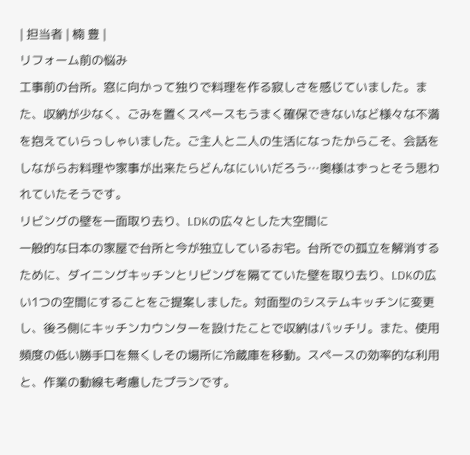| 担当者 | 楠 豊 |
リフォーム前の悩み
工事前の台所。窓に向かって独りで料理を作る寂しさを感じていました。また、収納が少なく、ごみを置くスペースもうまく確保できないなど様々な不満を抱えていらっしゃいました。ご主人と二人の生活になったからこそ、会話をしながらお料理や家事が出来たらどんなにいいだろう…奥様はずっとそう思われていたそうです。
リビングの壁を一面取り去り、LDKの広々とした大空間に
一般的な日本の家屋で台所と今が独立しているお宅。台所での孤立を解消するために、ダイニングキッチンとリビングを隔てていた壁を取り去り、LDKの広い1つの空間にすることをご提案しました。対面型のシステムキッチンに変更し、後ろ側にキッチンカウンターを設けたことで収納はバッチリ。また、使用頻度の低い勝手口を無くしその場所に冷蔵庫を移動。スペースの効率的な利用と、作業の動線も考慮したプランです。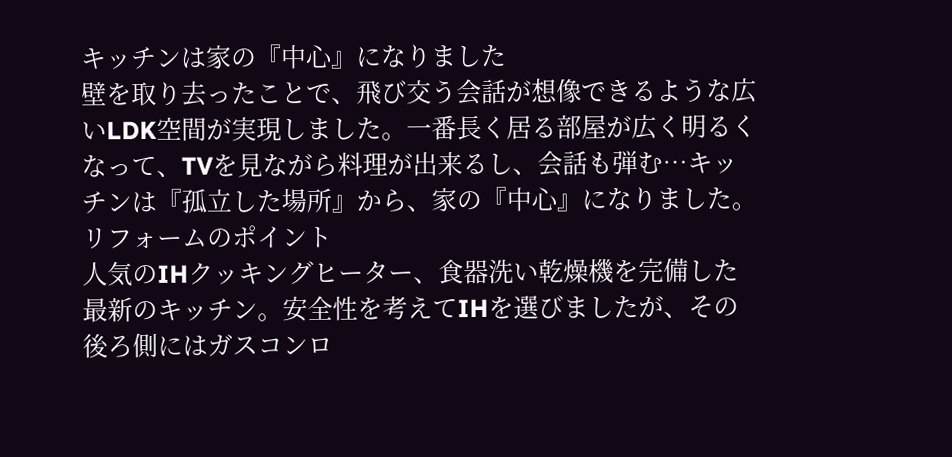キッチンは家の『中心』になりました
壁を取り去ったことで、飛び交う会話が想像できるような広いLDK空間が実現しました。一番長く居る部屋が広く明るくなって、TVを見ながら料理が出来るし、会話も弾む…キッチンは『孤立した場所』から、家の『中心』になりました。
リフォームのポイント
人気のIHクッキングヒーター、食器洗い乾燥機を完備した最新のキッチン。安全性を考えてIHを選びましたが、その後ろ側にはガスコンロ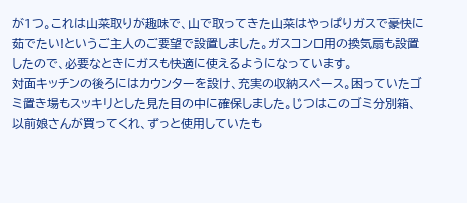が1つ。これは山菜取りが趣味で、山で取ってきた山菜はやっぱりガスで豪快に茹でたい!というご主人のご要望で設置しました。ガスコンロ用の換気扇も設置したので、必要なときにガスも快適に使えるようになっています。
対面キッチンの後ろにはカウンターを設け、充実の収納スペース。困っていたゴミ置き場もスッキリとした見た目の中に確保しました。じつはこのゴミ分別箱、以前娘さんが買ってくれ、ずっと使用していたも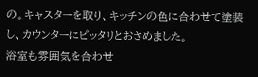の。キャスターを取り、キッチンの色に合わせて塗装し、カウンターにピッタリとおさめました。
浴室も雰囲気を合わせ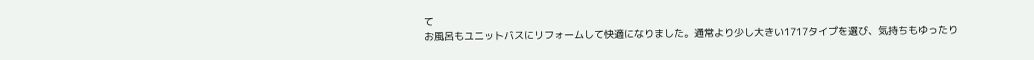て
お風呂もユニットバスにリフォームして快適になりました。通常より少し大きい1717タイプを選び、気持ちもゆったり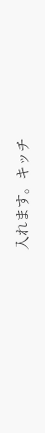入れます。キッチ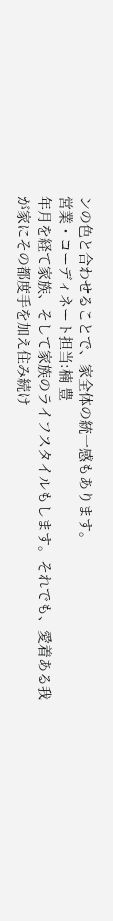ンの色と合わせることで、家全体の統一感もあります。
営業・コーディネート担当:楠 豊
年月を経て家族、そして家族のライフスタイルもします。それでも、愛着ある我が家にその都度手を加え住み続け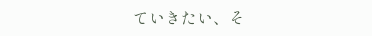ていきたい、そ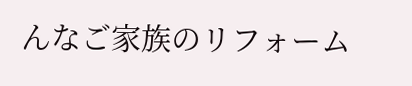んなご家族のリフォーム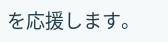を応援します。